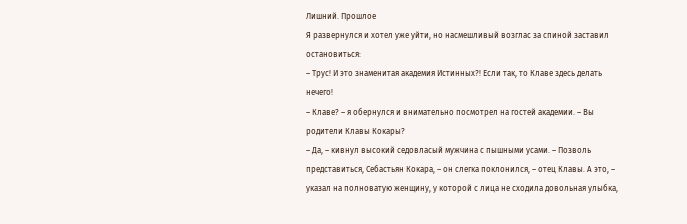Лишний. Прошлое
Я развернулся и хотел уже уйти, но насмешливый возглас за спиной заставил остановиться:
– Трус! И это знаменитая академия Истинных?! Если так, то Клаве здесь делать нечего!
– Клаве? – я обернулся и внимательно посмотрел на гостей академии. – Вы родители Клавы Кокары?
– Да, – кивнул высокий седовласый мужчина с пышными усами. – Позволь представиться, Себастьян Кокара, – он слегка поклонился, – отец Клавы. А это, – указал на полноватую женщину, у которой с лица не сходила довольная улыбка,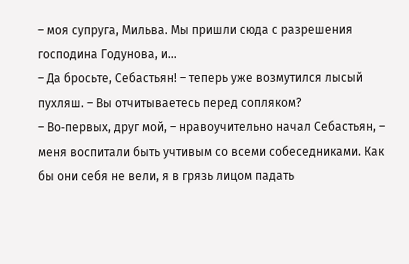– моя супруга, Мильва. Мы пришли сюда с разрешения господина Годунова, и…
– Да бросьте, Себастьян! – теперь уже возмутился лысый пухляш. – Вы отчитываетесь перед сопляком?
– Во‑первых, друг мой, – нравоучительно начал Себастьян, – меня воспитали быть учтивым со всеми собеседниками. Как бы они себя не вели, я в грязь лицом падать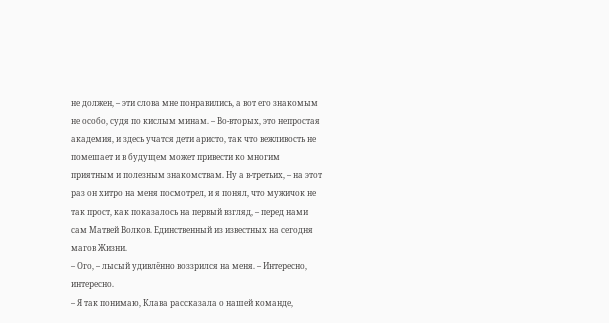не должен, – эти слова мне понравились, а вот его знакомым не особо, судя по кислым минам. – Во‑вторых, это непростая академия, и здесь учатся дети аристо, так что вежливость не помешает и в будущем может привести ко многим приятным и полезным знакомствам. Ну а в‑третьих, – на этот раз он хитро на меня посмотрел, и я понял, что мужичок не так прост, как показалось на первый взгляд, – перед нами сам Матвей Волков. Единственный из известных на сегодня магов Жизни.
– Ого, – лысый удивлённо воззрился на меня. – Интересно, интересно.
– Я так понимаю, Клава рассказала о нашей команде,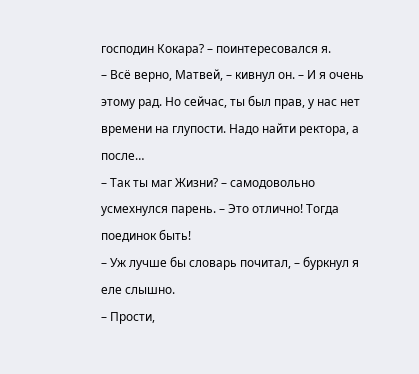господин Кокара? – поинтересовался я.
– Всё верно, Матвей, – кивнул он. – И я очень этому рад. Но сейчас, ты был прав, у нас нет времени на глупости. Надо найти ректора, а после…
– Так ты маг Жизни? – самодовольно усмехнулся парень. – Это отлично! Тогда поединок быть!
– Уж лучше бы словарь почитал, – буркнул я еле слышно.
– Прости,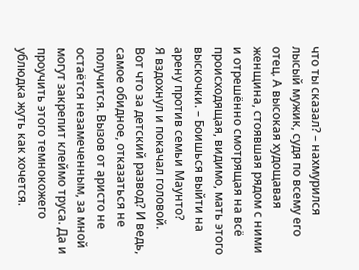что ты сказал? – нахмурился лысый мужик, судя по всему его отец. А высокая худощавая женщина, стоявшая рядом с ними и отрешённо смотрящая на всё происходящая, видимо, мать этого выскочки. – Боишься выйти на арену против семьи Маунто?
Я вздохнул и покачал головой.
Вот что за детский развод? И ведь, самое обидное, отказаться не получится. Вызов от аристо не остаётся незамеченным, за мной могут закрепит клеймо труса. Да и проучить этого темнокожего ублюдка жуть как хочется.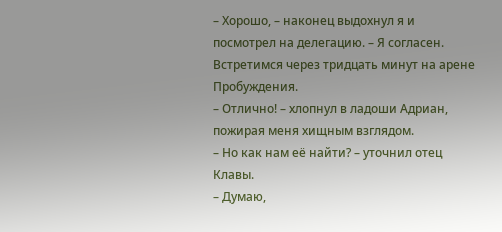– Хорошо, – наконец выдохнул я и посмотрел на делегацию. – Я согласен. Встретимся через тридцать минут на арене Пробуждения.
– Отлично! – хлопнул в ладоши Адриан, пожирая меня хищным взглядом.
– Но как нам её найти? – уточнил отец Клавы.
– Думаю,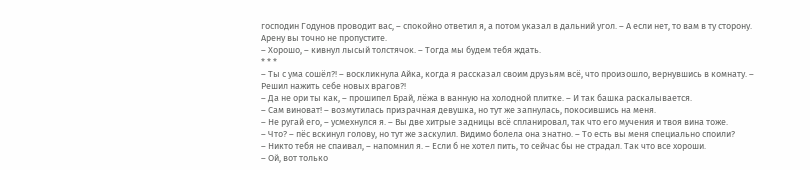господин Годунов проводит вас, – спокойно ответил я, а потом указал в дальний угол. – А если нет, то вам в ту сторону. Арену вы точно не пропустите.
– Хорошо, – кивнул лысый толстячок. – Тогда мы будем тебя ждать.
* * *
– Ты с ума сошёл?! – воскликнула Айка, когда я рассказал своим друзьям всё, что произошло, вернувшись в комнату. – Решил нажить себе новых врагов?!
– Да не ори ты как, – прошипел Брай, лёжа в ванную на холодной плитке. – И так башка раскалывается.
– Сам виноват! – возмутилась призрачная девушка, но тут же запнулась, покосившись на меня.
– Не ругай его, – усмехнулся я. – Вы две хитрые задницы всё спланировал, так что его мучения и твоя вина тоже.
– Что? – пёс вскинул голову, но тут же заскулил. Видимо болела она знатно. – То есть вы меня специально споили?
– Никто тебя не спаивал, – напомнил я. – Если б не хотел пить, то сейчас бы не страдал. Так что все хороши.
– Ой, вот только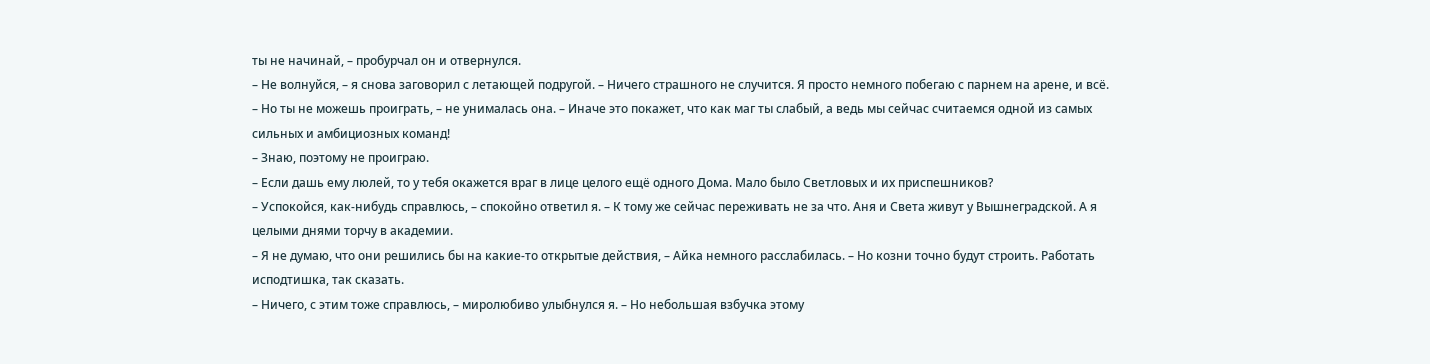ты не начинай, – пробурчал он и отвернулся.
– Не волнуйся, – я снова заговорил с летающей подругой. – Ничего страшного не случится. Я просто немного побегаю с парнем на арене, и всё.
– Но ты не можешь проиграть, – не унималась она. – Иначе это покажет, что как маг ты слабый, а ведь мы сейчас считаемся одной из самых сильных и амбициозных команд!
– Знаю, поэтому не проиграю.
– Если дашь ему люлей, то у тебя окажется враг в лице целого ещё одного Дома. Мало было Светловых и их приспешников?
– Успокойся, как‑нибудь справлюсь, – спокойно ответил я. – К тому же сейчас переживать не за что. Аня и Света живут у Вышнеградской. А я целыми днями торчу в академии.
– Я не думаю, что они решились бы на какие‑то открытые действия, – Айка немного расслабилась. – Но козни точно будут строить. Работать исподтишка, так сказать.
– Ничего, с этим тоже справлюсь, – миролюбиво улыбнулся я. – Но небольшая взбучка этому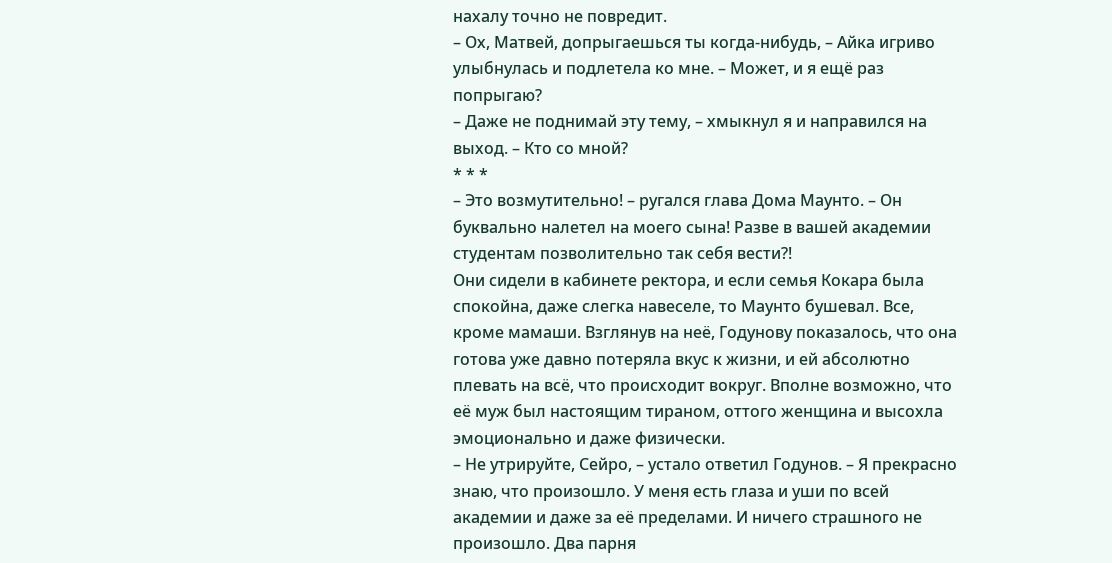нахалу точно не повредит.
– Ох, Матвей, допрыгаешься ты когда‑нибудь, – Айка игриво улыбнулась и подлетела ко мне. – Может, и я ещё раз попрыгаю?
– Даже не поднимай эту тему, – хмыкнул я и направился на выход. – Кто со мной?
* * *
– Это возмутительно! – ругался глава Дома Маунто. – Он буквально налетел на моего сына! Разве в вашей академии студентам позволительно так себя вести?!
Они сидели в кабинете ректора, и если семья Кокара была спокойна, даже слегка навеселе, то Маунто бушевал. Все, кроме мамаши. Взглянув на неё, Годунову показалось, что она готова уже давно потеряла вкус к жизни, и ей абсолютно плевать на всё, что происходит вокруг. Вполне возможно, что её муж был настоящим тираном, оттого женщина и высохла эмоционально и даже физически.
– Не утрируйте, Сейро, – устало ответил Годунов. – Я прекрасно знаю, что произошло. У меня есть глаза и уши по всей академии и даже за её пределами. И ничего страшного не произошло. Два парня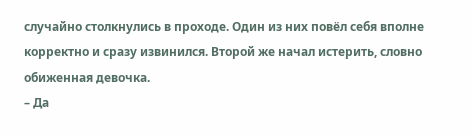случайно столкнулись в проходе. Один из них повёл себя вполне корректно и сразу извинился. Второй же начал истерить, словно обиженная девочка.
– Да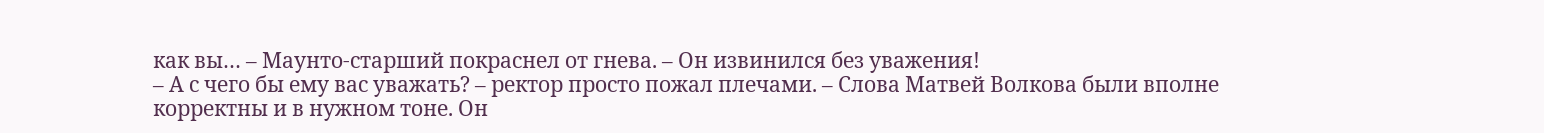как вы… – Маунто‑старший покраснел от гнева. – Он извинился без уважения!
– А с чего бы ему вас уважать? – ректор просто пожал плечами. – Слова Матвей Волкова были вполне корректны и в нужном тоне. Он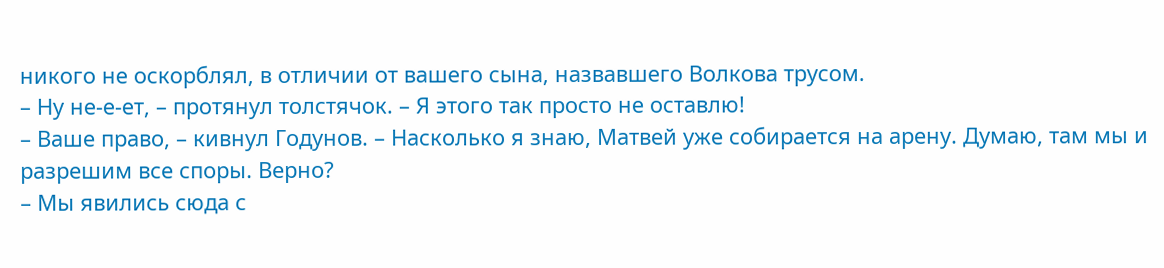никого не оскорблял, в отличии от вашего сына, назвавшего Волкова трусом.
– Ну не‑е‑ет, – протянул толстячок. – Я этого так просто не оставлю!
– Ваше право, – кивнул Годунов. – Насколько я знаю, Матвей уже собирается на арену. Думаю, там мы и разрешим все споры. Верно?
– Мы явились сюда с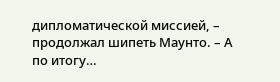дипломатической миссией, – продолжал шипеть Маунто. – А по итогу…